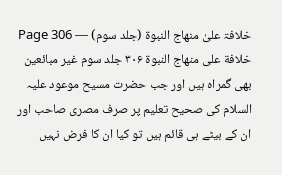خلافۃ علیٰ منھاج النبوۃ (جلد سوم) — Page 306
خلافة على منهاج النبوة ۳۰۶ جلد سوم غیر مبائعین بھی گمراہ ہیں اور جب حضرت مسیح موعود علیہ السلام کی صحیح تعلیم پر صرف مصری صاحب اور ان کے بیٹے ہی قائم ہیں تو کیا ان کا فرض نہیں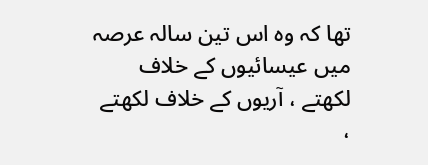تھا کہ وہ اس تین سالہ عرصہ میں عیسائیوں کے خلاف لکھتے ، آریوں کے خلاف لکھتے ،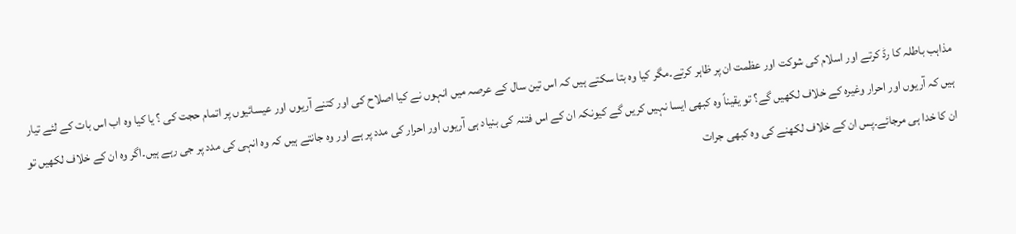مذاہب باطلہ کا رڈ کرتے اور اسلام کی شوکت اور عظمت ان پر ظاہر کرتے۔مگر کیا وہ بتا سکتے ہیں کہ اس تین سال کے عرصہ میں انہوں نے کیا اصلاح کی اور کتنے آریوں اور عیسائیوں پر اتمام حجت کی ؟ یا کیا وہ اب اس بات کے لئے تیار ہیں کہ آریوں اور احرار وغیرہ کے خلاف لکھیں گے؟ تو یقیناً وہ کبھی ایسا نہیں کریں گے کیونکہ ان کے اس فتنہ کی بنیاد ہی آریوں اور احرار کی مدد پر ہے اور وہ جانتے ہیں کہ وہ انہی کی مدد پر جی رہے ہیں۔اگر وہ ان کے خلاف لکھیں تو ان کا خدا ہی مرجائے۔پس ان کے خلاف لکھنے کی وہ کبھی جرات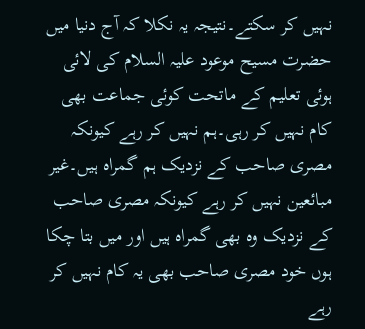نہیں کر سکتے۔نتیجہ یہ نکلا کہ آج دنیا میں حضرت مسیح موعود علیہ السلام کی لائی ہوئی تعلیم کے ماتحت کوئی جماعت بھی کام نہیں کر رہی۔ہم نہیں کر رہے کیونکہ مصری صاحب کے نزدیک ہم گمراہ ہیں۔غیر مبائعین نہیں کر رہے کیونکہ مصری صاحب کے نزدیک وہ بھی گمراہ ہیں اور میں بتا چکا ہوں خود مصری صاحب بھی یہ کام نہیں کر رہے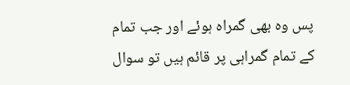پس وہ بھی گمراہ ہوئے اور جب تمام کے تمام گمراہی پر قائم ہیں تو سوال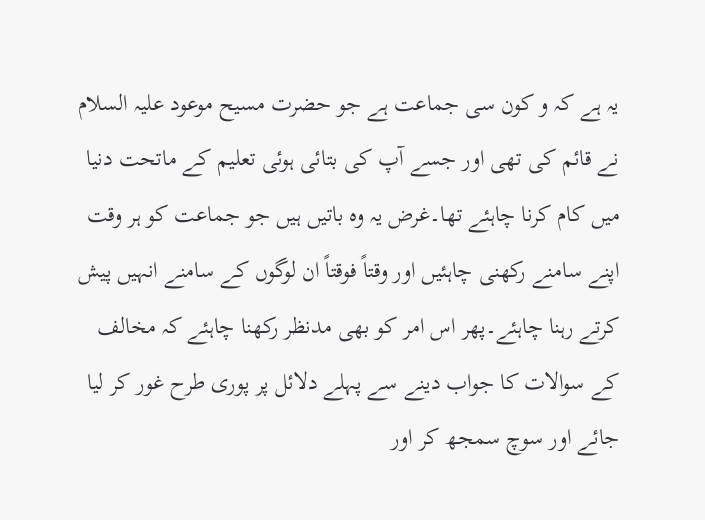یہ ہے کہ و کون سی جماعت ہے جو حضرت مسیح موعود علیہ السلام نے قائم کی تھی اور جسے آپ کی بتائی ہوئی تعلیم کے ماتحت دنیا میں کام کرنا چاہئے تھا۔غرض یہ وہ باتیں ہیں جو جماعت کو ہر وقت اپنے سامنے رکھنی چاہئیں اور وقتاً فوقتاً ان لوگوں کے سامنے انہیں پیش کرتے رہنا چاہئے۔پھر اس امر کو بھی مدنظر رکھنا چاہئے کہ مخالف کے سوالات کا جواب دینے سے پہلے دلائل پر پوری طرح غور کر لیا جائے اور سوچ سمجھ کر اور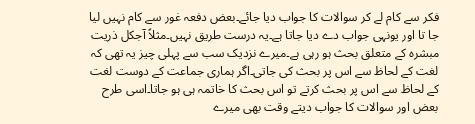فکر سے کام لے کر سوالات کا جواب دیا جائے۔بعض دفعہ غور سے کام نہیں لیا جا تا اور یونہی جواب دے دیا جاتا ہے۔یہ درست طریق نہیں۔مثلاً آجکل ذریت مبشرہ کے متعلق بحث ہو رہی ہے۔میرے نزدیک سب سے پہلی چیز یہ تھی کہ لغت کے لحاظ سے اس پر بحث کی جاتی۔اگر ہماری جماعت کے دوست لغت کے لحاظ سے اس پر بحث کرتے تو اس بحث کا خاتمہ ہی ہو جاتا۔اسی طرح بعض اور سوالات کا جواب دیتے وقت بھی میرے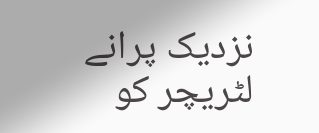نزدیک پرانے لٹریچر کو